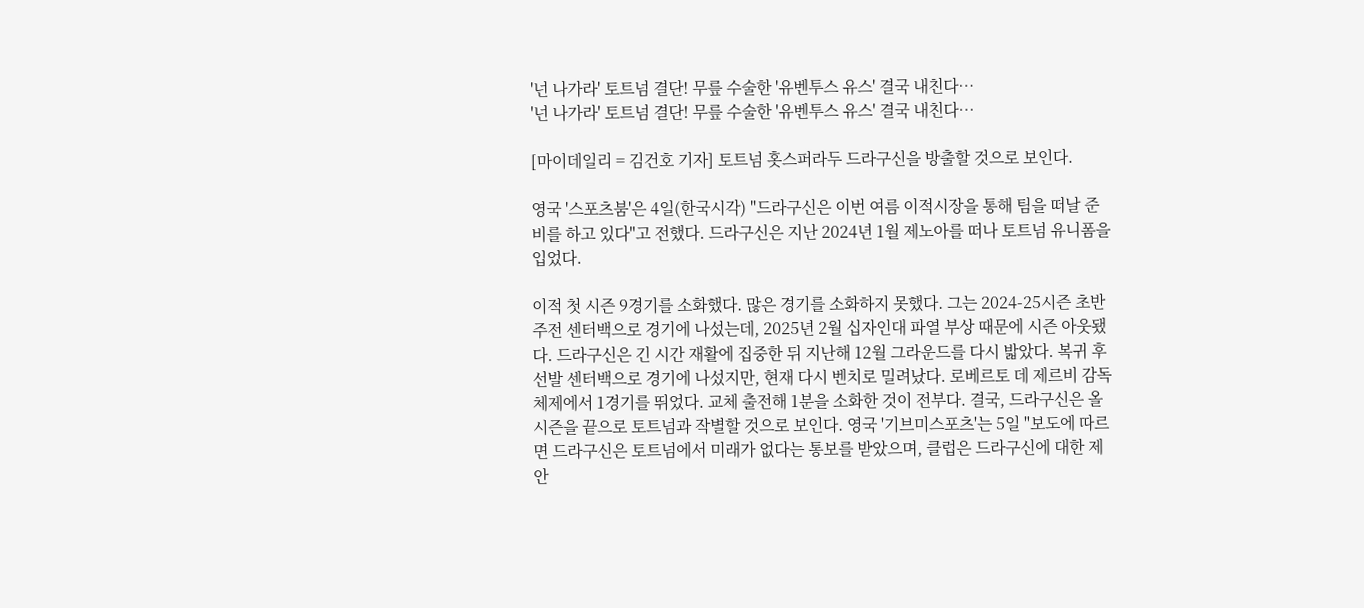'넌 나가라' 토트넘 결단! 무릎 수술한 '유벤투스 유스' 결국 내친다…
'넌 나가라' 토트넘 결단! 무릎 수술한 '유벤투스 유스' 결국 내친다…

[마이데일리 = 김건호 기자] 토트넘 홋스퍼라두 드라구신을 방출할 것으로 보인다.

영국 '스포츠붐'은 4일(한국시각) "드라구신은 이번 여름 이적시장을 통해 팀을 떠날 준비를 하고 있다"고 전했다. 드라구신은 지난 2024년 1월 제노아를 떠나 토트넘 유니폼을 입었다.

이적 첫 시즌 9경기를 소화했다. 많은 경기를 소화하지 못했다. 그는 2024-25시즌 초반 주전 센터백으로 경기에 나섰는데, 2025년 2월 십자인대 파열 부상 때문에 시즌 아웃됐다. 드라구신은 긴 시간 재활에 집중한 뒤 지난해 12월 그라운드를 다시 밟았다. 복귀 후 선발 센터백으로 경기에 나섰지만, 현재 다시 벤치로 밀려났다. 로베르토 데 제르비 감독 체제에서 1경기를 뛰었다. 교체 출전해 1분을 소화한 것이 전부다. 결국, 드라구신은 올 시즌을 끝으로 토트넘과 작별할 것으로 보인다. 영국 '기브미스포츠'는 5일 "보도에 따르면 드라구신은 토트넘에서 미래가 없다는 통보를 받았으며, 클럽은 드라구신에 대한 제안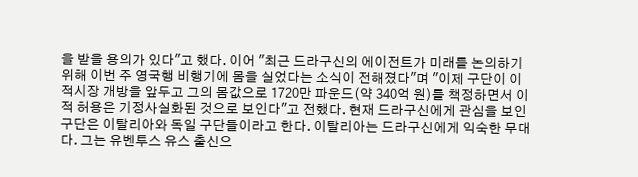을 받을 용의가 있다"고 했다. 이어 "최근 드라구신의 에이전트가 미래를 논의하기 위해 이번 주 영국행 비행기에 몸을 실었다는 소식이 전해졌다"며 "이제 구단이 이적시장 개방을 앞두고 그의 몸값으로 1720만 파운드(약 340억 원)를 책정하면서 이적 허용은 기정사실화된 것으로 보인다"고 전했다. 현재 드라구신에게 관심을 보인 구단은 이탈리아와 독일 구단들이라고 한다. 이탈리아는 드라구신에게 익숙한 무대다. 그는 유벤투스 유스 출신으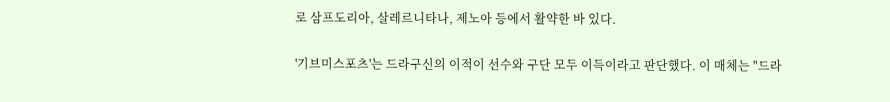로 삼프도리아, 살레르니타나, 제노아 등에서 활약한 바 있다.

'기브미스포츠'는 드라구신의 이적이 선수와 구단 모두 이득이라고 판단했다. 이 매체는 "드라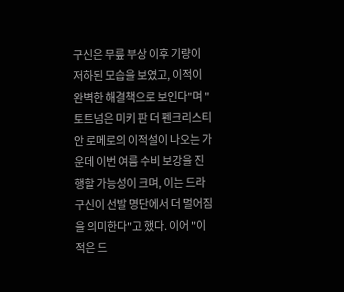구신은 무릎 부상 이후 기량이 저하된 모습을 보였고, 이적이 완벽한 해결책으로 보인다"며 "토트넘은 미키 판 더 펜크리스티안 로메로의 이적설이 나오는 가운데 이번 여름 수비 보강을 진행할 가능성이 크며, 이는 드라구신이 선발 명단에서 더 멀어짐을 의미한다"고 했다. 이어 "이적은 드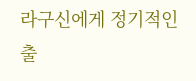라구신에게 정기적인 출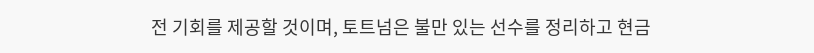전 기회를 제공할 것이며, 토트넘은 불만 있는 선수를 정리하고 현금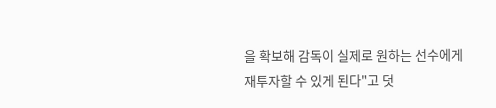을 확보해 감독이 실제로 원하는 선수에게 재투자할 수 있게 된다"고 덧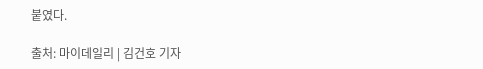붙였다.

출처: 마이데일리 | 김건호 기자